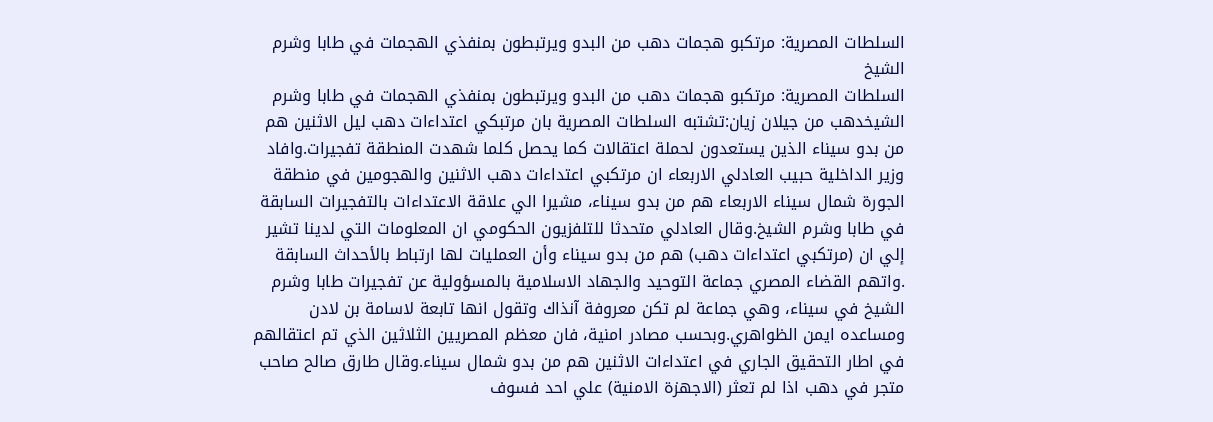السلطات المصرية: مرتكبو هجمات دهب من البدو ويرتبطون بمنفذي الهجمات في طابا وشرم الشيخ
السلطات المصرية: مرتكبو هجمات دهب من البدو ويرتبطون بمنفذي الهجمات في طابا وشرم الشيخدهب من جيلان زيان:تشتبه السلطات المصرية بان مرتبكي اعتداءات دهب ليل الاثنين هم من بدو سيناء الذين يستعدون لحملة اعتقالات كما يحصل كلما شهدت المنطقة تفجيرات.وافاد وزير الداخلية حبيب العادلي الاربعاء ان مرتكبي اعتداءات دهب الاثنين والهجومين في منطقة الجورة شمال سيناء الاربعاء هم من بدو سيناء، مشيرا الي علاقة الاعتداءات بالتفجيرات السابقة في طابا وشرم الشيخ.وقال العادلي متحدثا للتلفزيون الحكومي ان المعلومات التي لدينا تشير إلي ان (مرتكبي اعتداءات دهب) هم من بدو سيناء وأن العمليات لها ارتباط بالأحداث السابقة .واتهم القضاء المصري جماعة التوحيد والجهاد الاسلامية بالمسؤولية عن تفجيرات طابا وشرم الشيخ في سيناء، وهي جماعة لم تكن معروفة آنذاك وتقول انها تابعة لاسامة بن لادن ومساعده ايمن الظواهري.وبحسب مصادر امنية، فان معظم المصريين الثلاثين الذي تم اعتقالهم في اطار التحقيق الجاري في اعتداءات الاثنين هم من بدو شمال سيناء.وقال طارق صالح صاحب متجر في دهب اذا لم تعثر (الاجهزة الامنية) علي احد فسوف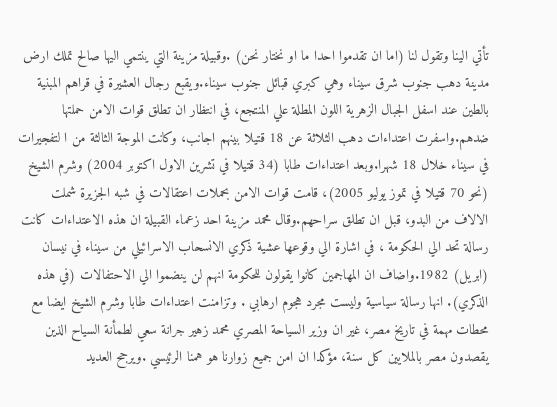تأتي الينا وتقول لنا (اما ان تقدموا احدا ما او نختار نحن) .وقبيلة مزينة التي ينتمي اليها صالح تملك ارض مدينة دهب جنوب شرق سيناء وهي كبري قبائل جنوب سيناء.ويقبع رجال العشيرة في قراهم المبنية بالطين عند اسفل الجبال الزهرية اللون المطلة علي المنتجع، في انتظار ان تطلق قوات الامن حملتها ضدهم.واسفرت اعتداءات دهب الثلاثة عن 18 قتيلا بينهم اجانب، وكانت الموجة الثالثة من ا لتفجيرات في سيناء خلال 18 شهرا.وبعد اعتداءات طابا (34 قتيلا في تشرين الاول اكتوبر 2004) وشرم الشيخ (نحو 70 قتيلا في تموز يوليو 2005)، قامت قوات الامن بحملات اعتقالات في شبه الجزيرة شملت الالاف من البدو، قبل ان تطلق سراحهم.وقال محمد مزينة احد زعماء القبيلة ان هذه الاعتداءات كانت رسالة تحد الي الحكومة ، في اشارة الي وقوعها عشية ذكري الانسحاب الاسرائيلي من سيناء في نيسان (ابريل) 1982.واضاف ان المهاجمين كانوا يقولون للحكومة انهم لن ينضموا الي الاحتفالات (في هذه الذكري). انها رسالة سياسية وليست مجرد هجوم ارهابي . وتزامنت اعتداءات طابا وشرم الشيخ ايضا مع محطات مهمة في تاريخ مصر، غير ان وزير السياحة المصري محمد زهير جرانة سعي لطمأنة السياح الذين يقصدون مصر بالملايين كل سنة، مؤكدا ان امن جميع زوارنا هو همنا الرئيسي .ويرجح العديد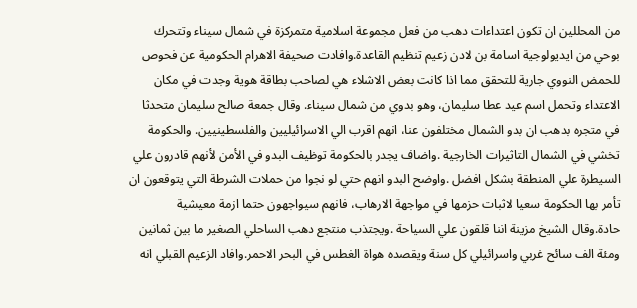من المحللين ان تكون اعتداءات دهب من فعل مجموعة اسلامية متمركزة في شمال سيناء وتتحرك بوحي من ايديولوجية اسامة بن لادن زعيم تنظيم القاعدة.وافادت صحيفة الاهرام الحكومية عن فحوص للحمض النووي جارية للتحقق مما اذا كانت بعض الاشلاء هي لصاحب بطاقة هوية وجدت في مكان الاعتداء وتحمل اسم عيد عطا سليمان، وهو بدوي من شمال سيناء. وقال جمعة صالح سليمان متحدثا في متجره بدهب ان بدو الشمال مختلفون عنا، انهم اقرب الي الاسرائيليين والفلسطينيين. والحكومة تخشي في الشمال التاثيرات الخارجية .واضاف يجدر بالحكومة توظيف البدو في الأمن لأنهم قادرون علي السيطرة علي المنطقة بشكل افضل .واوضح البدو انهم حتي لو نجوا من حملات الشرطة التي يتوقعون ان تأمر بها الحكومة سعيا لاثبات حزمها في مواجهة الارهاب، فانهم سيواجهون حتما ازمة معيشية حادة.وقال الشيخ مزينة اننا قلقون علي السياحة .ويجتذب منتجع دهب الساحلي الصغير ما بين ثمانين ومئة الف سائح غربي واسرائيلي كل سنة ويقصده هواة الغطس في البحر الاحمر.وافاد الزعيم القبلي انه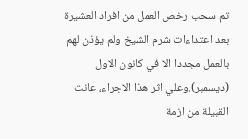تم سحب رخص العمل من افراد العشيرة بعد اعتداءات شرم الشيخ ولم يؤذن لهم بالعمل مجددا الا في كانون الاول (ديسمبر).وعلي اثر هذا الاجراء، عانت القبيلة من ازمة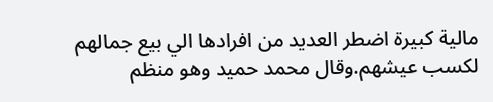مالية كبيرة اضطر العديد من افرادها الي بيع جمالهم لكسب عيشهم.وقال محمد حميد وهو منظم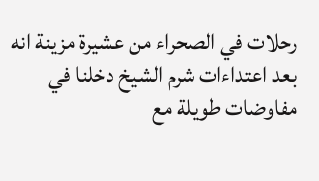رحلات في الصحراء من عشيرة مزينة انه بعد اعتداءات شرم الشيخ دخلنا في مفاوضات طويلة مع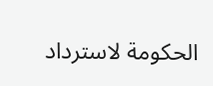الحكومة لاسترداد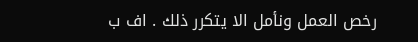رخص العمل ونأمل الا يتكرر ذلك . اف ب